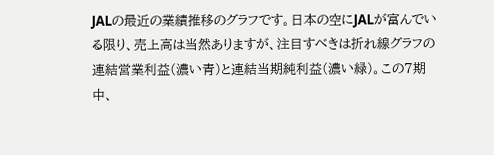JALの最近の業績推移のグラフです。日本の空にJALが富んでいる限り、売上高は当然ありますが、注目すべきは折れ線グラフの連結営業利益(濃い青)と連結当期純利益(濃い緑)。この7期中、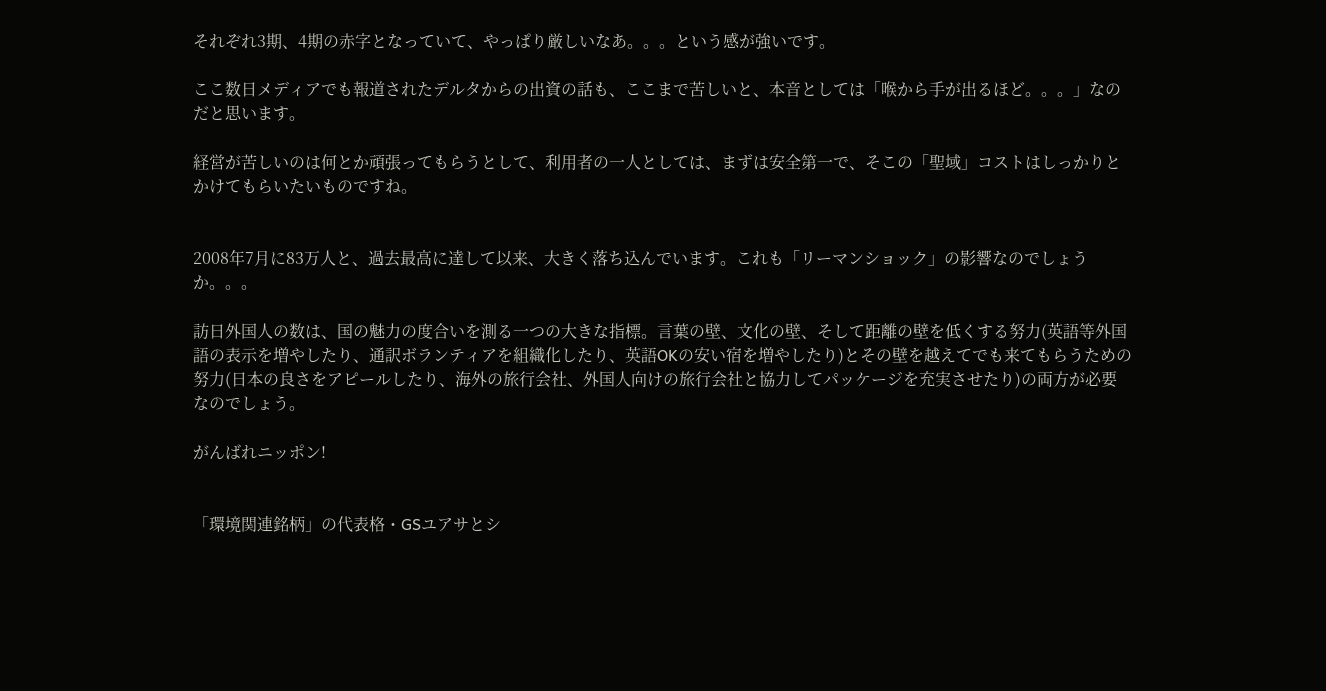それぞれ3期、4期の赤字となっていて、やっぱり厳しいなあ。。。という感が強いです。

ここ数日メディアでも報道されたデルタからの出資の話も、ここまで苦しいと、本音としては「喉から手が出るほど。。。」なのだと思います。

経営が苦しいのは何とか頑張ってもらうとして、利用者の一人としては、まずは安全第一で、そこの「聖域」コストはしっかりとかけてもらいたいものですね。


2008年7月に83万人と、過去最高に達して以来、大きく落ち込んでいます。これも「リーマンショック」の影響なのでしょうか。。。

訪日外国人の数は、国の魅力の度合いを測る一つの大きな指標。言葉の壁、文化の壁、そして距離の壁を低くする努力(英語等外国語の表示を増やしたり、通訳ボランティアを組織化したり、英語OKの安い宿を増やしたり)とその壁を越えてでも来てもらうための努力(日本の良さをアピールしたり、海外の旅行会社、外国人向けの旅行会社と協力してパッケージを充実させたり)の両方が必要なのでしょう。

がんばれニッポン!


「環境関連銘柄」の代表格・GSユアサとシ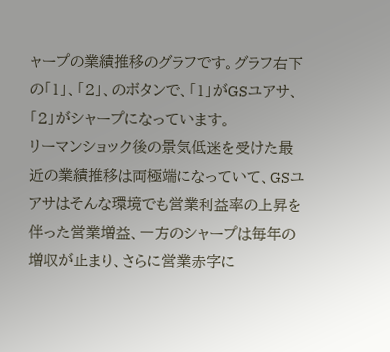ャープの業績推移のグラフです。グラフ右下の「1」、「2」、のボタンで、「1」がGSユアサ、「2」がシャープになっています。
リーマンショック後の景気低迷を受けた最近の業績推移は両極端になっていて、GSユアサはそんな環境でも営業利益率の上昇を伴った営業増益、一方のシャープは毎年の増収が止まり、さらに営業赤字に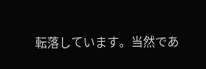転落しています。当然であ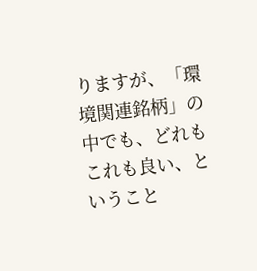りますが、「環境関連銘柄」の中でも、どれもこれも良い、ということ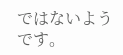ではないようです。